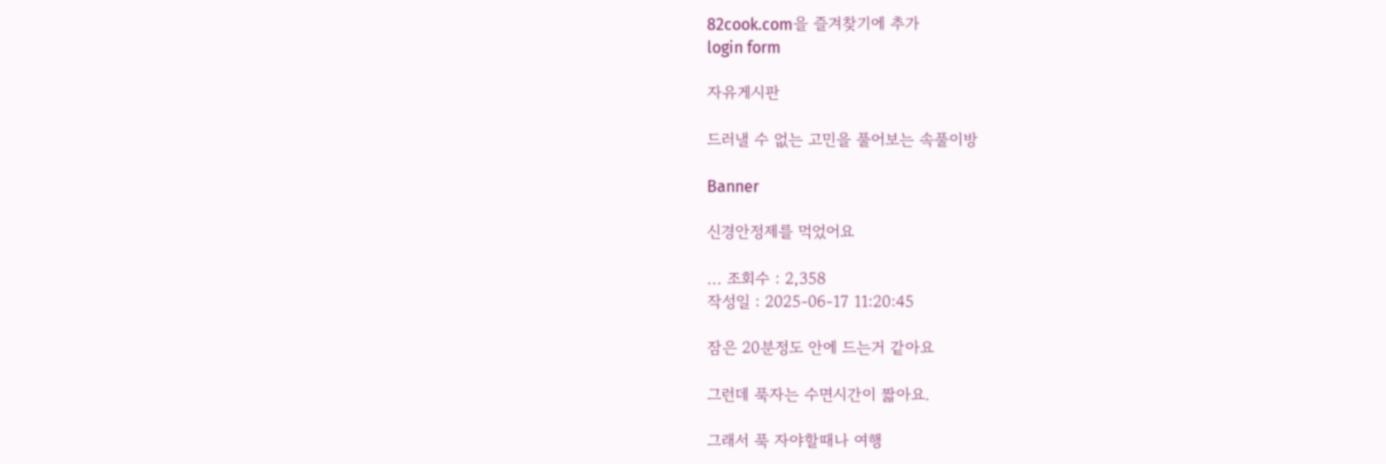82cook.com을 즐겨찾기에 추가
login form

자유게시판

드러낼 수 없는 고민을 풀어보는 속풀이방

Banner

신경안정제를 먹었어요

... 조회수 : 2,358
작성일 : 2025-06-17 11:20:45

잠은 20분정도 안에 드는거 같아요

그런데 푹자는 수면시간이 짧아요.

그래서 푹 자야할때나 여행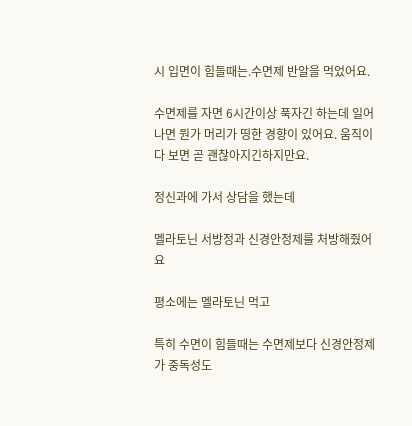시 입면이 힘들때는.수면제 반알을 먹었어요.

수면제를 자면 6시간이상 푹자긴 하는데 일어나면 뭔가 머리가 띵한 경향이 있어요. 움직이다 보면 곧 괜찮아지긴하지만요.

정신과에 가서 상담을 했는데

멜라토닌 서방정과 신경안정제를 처방해줬어요

평소에는 멜라토닌 먹고

특히 수면이 힘들때는 수면제보다 신경안정제가 중독성도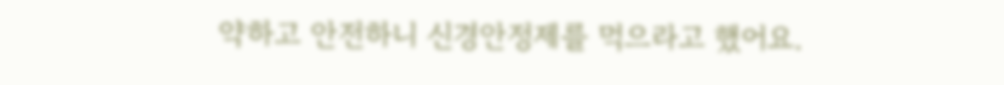약하고 안전하니 신경안정제를 먹으라고 했어요.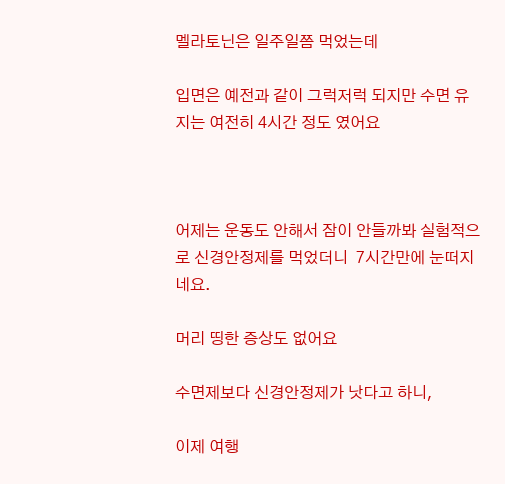멜라토닌은 일주일쯤 먹었는데

입면은 예전과 같이 그럭저럭 되지만 수면 유지는 여전히 4시간 정도 였어요



어제는 운동도 안해서 잠이 안들까봐 실험적으로 신경안정제를 먹었더니  7시간만에 눈떠지네요.

머리 띵한 증상도 없어요

수면제보다 신경안정제가 낫다고 하니,

이제 여행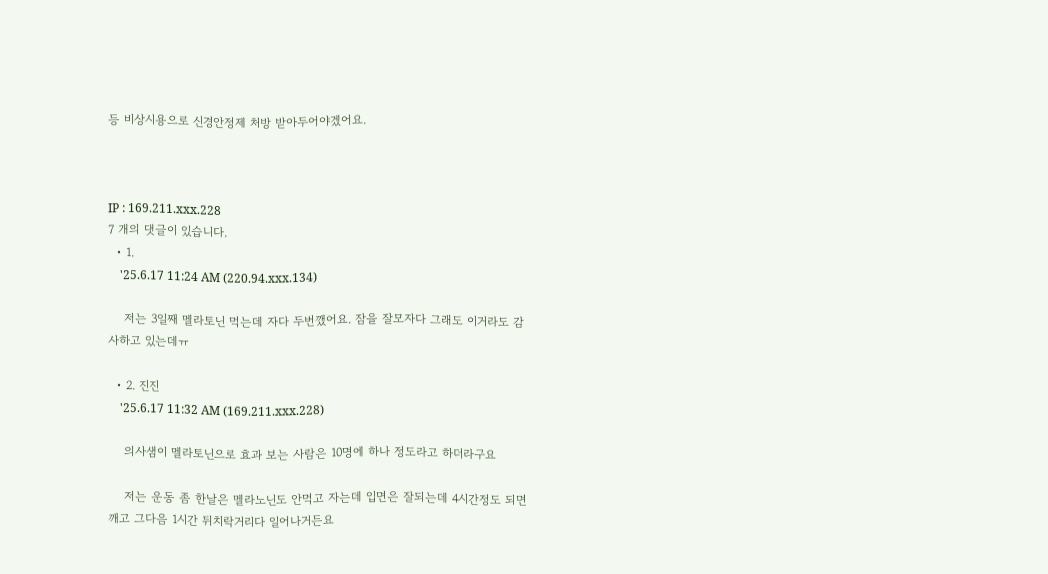등 비상시용으로 신경안정제 처방 받아두어야겠어요.



IP : 169.211.xxx.228
7 개의 댓글이 있습니다.
  • 1.
    '25.6.17 11:24 AM (220.94.xxx.134)

    저는 3일째 멜라토닌 먹는데 자다 두번깼어요. 잠을 잘모자다 그래도 이거라도 감사하고 있는데ㅠ

  • 2. 진진
    '25.6.17 11:32 AM (169.211.xxx.228)

    의사샘이 멜라토닌으로 효과 보는 사람은 10명에 하나 정도라고 하더라구요

    저는 운동 좀 한날은 멜라노닌도 안먹고 자는데 입면은 잘되는데 4시간정도 되면 깨고 그다음 1시간 뒤치락거리다 일어나거든요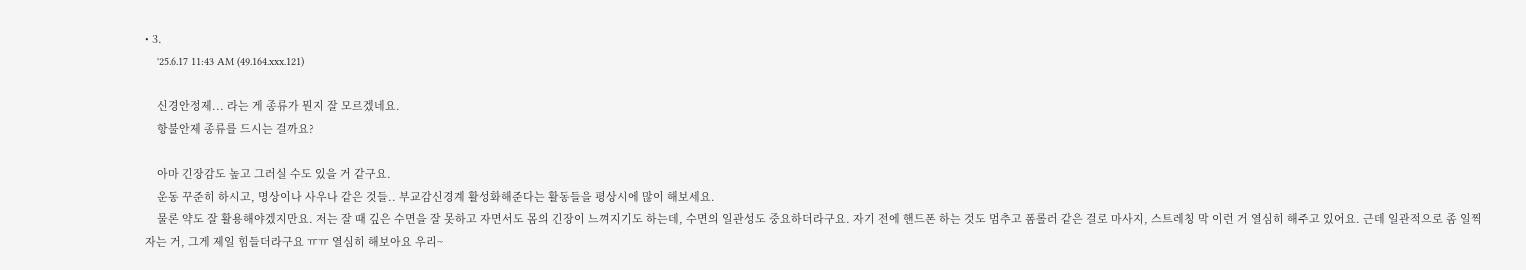• 3.
    '25.6.17 11:43 AM (49.164.xxx.121)

    신경안정제... 라는 게 종류가 뭔지 잘 모르겠네요.
    항불안제 종류를 드시는 걸까요?

    아마 긴장감도 높고 그러실 수도 있을 거 같구요.
    운동 꾸준히 하시고, 명상이나 사우나 같은 것들.. 부교감신경계 활성화해준다는 활동들을 평상시에 많이 해보세요.
    물론 약도 잘 활용해야겠지만요. 저는 잘 때 깊은 수면을 잘 못하고 자면서도 몸의 긴장이 느껴지기도 하는데, 수면의 일관성도 중요하더라구요. 자기 전에 핸드폰 하는 것도 멈추고 폼롤러 같은 걸로 마사지, 스트레칭 막 이런 거 열심히 해주고 있어요. 근데 일관적으로 좀 일찍 자는 거, 그게 제일 힘들더라구요 ㅠㅠ 열심히 해보아요 우리~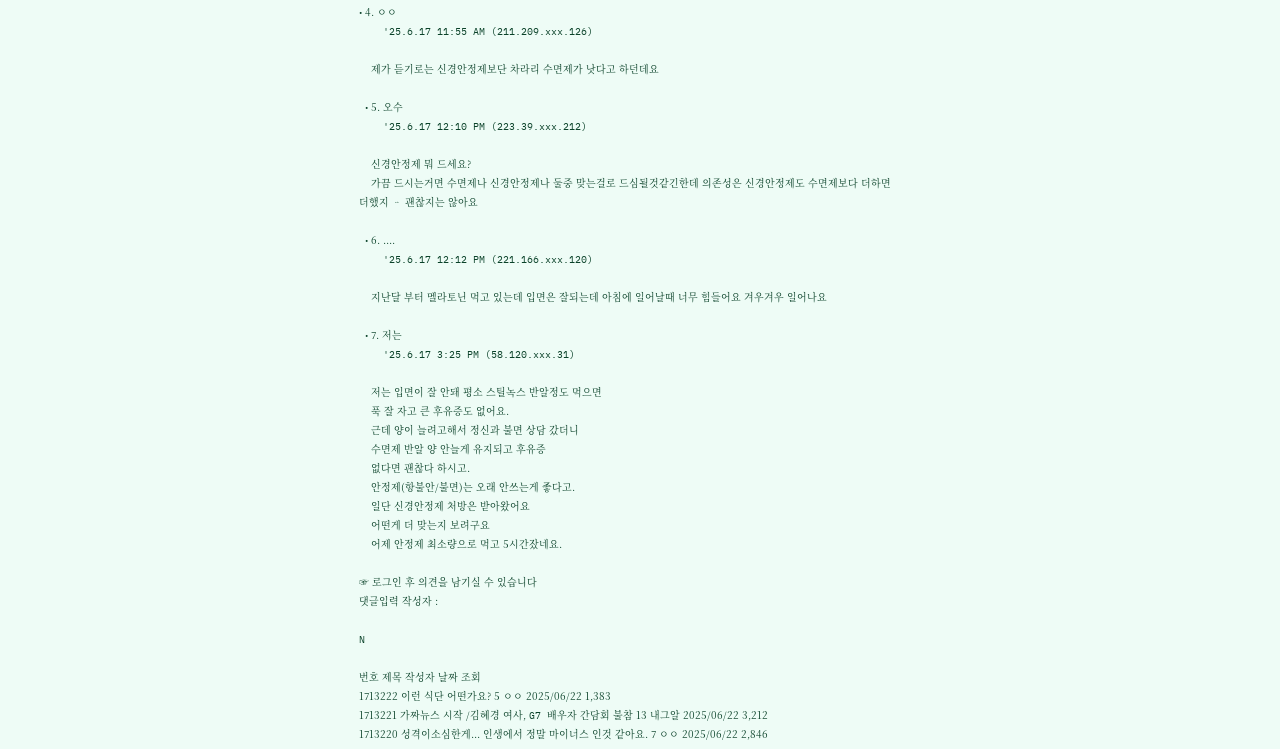• 4. ㅇㅇ
    '25.6.17 11:55 AM (211.209.xxx.126)

    제가 듣기로는 신경안정제보단 차라리 수면제가 낫다고 하던데요

  • 5. 오수
    '25.6.17 12:10 PM (223.39.xxx.212)

    신경안정제 뭐 드세요?
    가끔 드시는거면 수면제나 신경안정제나 둘중 맞는걸로 드심될것같긴한데 의존성은 신경안정제도 수면제보다 더하면 더했지 ᆢ 괜찮지는 않아요

  • 6. ....
    '25.6.17 12:12 PM (221.166.xxx.120)

    지난달 부터 멜라토닌 먹고 있는데 입면은 잘되는데 아침에 일어날때 너무 힘들어요 겨우겨우 일어나요

  • 7. 저는
    '25.6.17 3:25 PM (58.120.xxx.31)

    저는 입면이 잘 안돼 평소 스틸녹스 반알정도 먹으면
    푹 잘 자고 큰 후유증도 없어요.
    근데 양이 늘려고해서 정신과 불면 상담 갔더니
    수면제 반알 양 안늘게 유지되고 후유증
    없다면 괜찮다 하시고.
    안정제(항불안/불면)는 오래 안쓰는게 좋다고.
    일단 신경안정제 처방은 받아왔어요
    어떤게 더 맞는지 보려구요
    어제 안정제 최소량으로 먹고 5시간잤네요.

☞ 로그인 후 의견을 남기실 수 있습니다
댓글입력 작성자 :

N

번호 제목 작성자 날짜 조회
1713222 이런 식단 어떤가요? 5 ㅇㅇ 2025/06/22 1,383
1713221 가짜뉴스 시작 /김혜경 여사, G7 배우자 간담회 불참 13 내그알 2025/06/22 3,212
1713220 성격이소심한게... 인생에서 정말 마이너스 인것 같아요. 7 ㅇㅇ 2025/06/22 2,846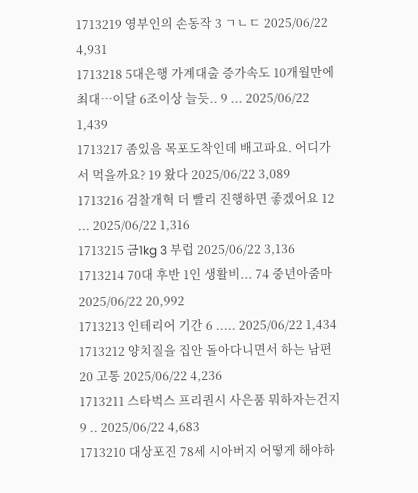1713219 영부인의 손동작 3 ㄱㄴㄷ 2025/06/22 4,931
1713218 5대은행 가계대출 증가속도 10개월만에 최대…이달 6조이상 늘듯.. 9 ... 2025/06/22 1,439
1713217 좀있음 목포도착인데 배고파요. 어디가서 먹을까요? 19 왔다 2025/06/22 3,089
1713216 검찰개혁 더 빨리 진행하면 좋겠어요 12 ... 2025/06/22 1,316
1713215 금1kg 3 부럽 2025/06/22 3,136
1713214 70대 후반 1인 생활비... 74 중년아줌마 2025/06/22 20,992
1713213 인테리어 기간 6 ..... 2025/06/22 1,434
1713212 양치질을 집안 돌아다니면서 하는 남편 20 고통 2025/06/22 4,236
1713211 스타벅스 프리퀀시 사은품 뭐하자는건지 9 .. 2025/06/22 4,683
1713210 대상포진 78세 시아버지 어떻게 해야하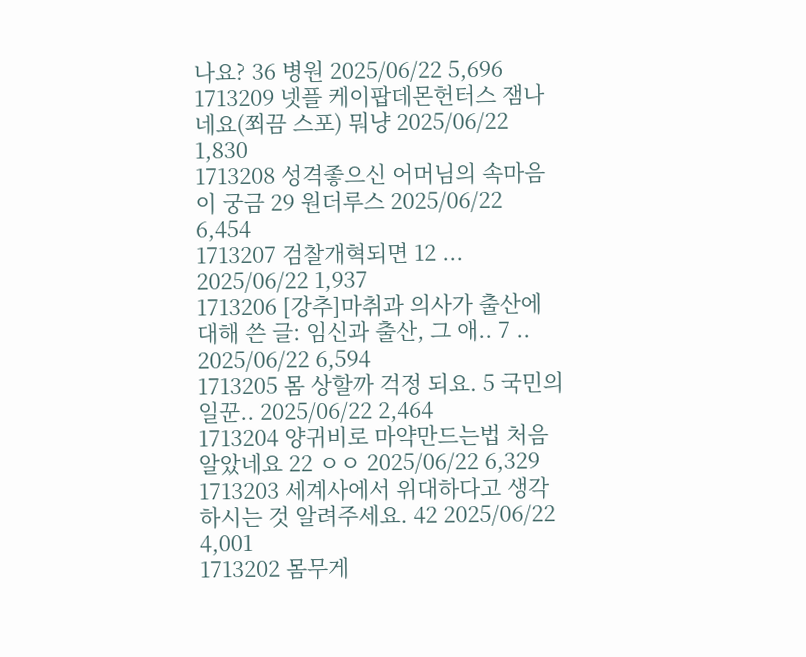나요? 36 병원 2025/06/22 5,696
1713209 넷플 케이팝데몬헌터스 잼나네요(쬐끔 스포) 뭐냥 2025/06/22 1,830
1713208 성격좋으신 어머님의 속마음이 궁금 29 원더루스 2025/06/22 6,454
1713207 검찰개혁되면 12 ... 2025/06/22 1,937
1713206 [강추]마취과 의사가 출산에 대해 쓴 글: 임신과 출산, 그 애.. 7 .. 2025/06/22 6,594
1713205 몸 상할까 걱정 되요. 5 국민의 일꾼.. 2025/06/22 2,464
1713204 양귀비로 마약만드는법 처음 알았네요 22 ㅇㅇ 2025/06/22 6,329
1713203 세계사에서 위대하다고 생각하시는 것 알려주세요. 42 2025/06/22 4,001
1713202 몸무게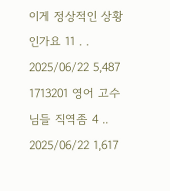이게 정상적인 상황인가요 11 . . 2025/06/22 5,487
1713201 영어 고수님들 직역좀 4 .. 2025/06/22 1,617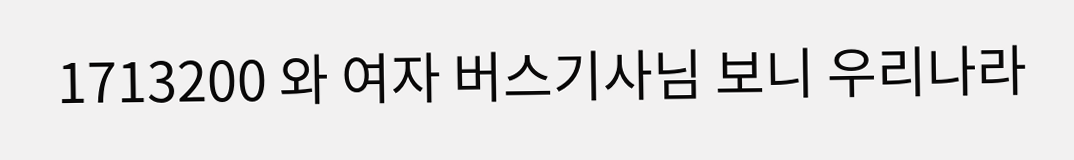1713200 와 여자 버스기사님 보니 우리나라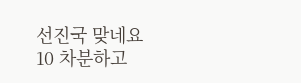선진국 맞네요 10 차분하고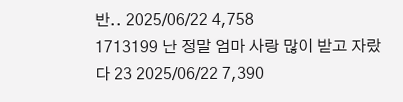반.. 2025/06/22 4,758
1713199 난 정말 엄마 사랑 많이 받고 자랐다 23 2025/06/22 7,390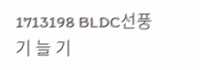1713198 BLDC선풍기 늘 기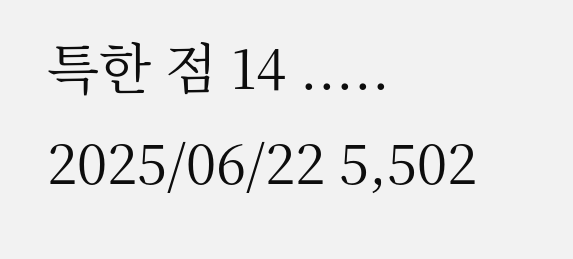특한 점 14 ..... 2025/06/22 5,502